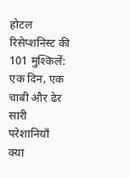होटल रिसेप्शनिस्ट की 101 मुश्किलें: एक दिन, एक चाबी और ढेर सारी परेशानियाँ
क्या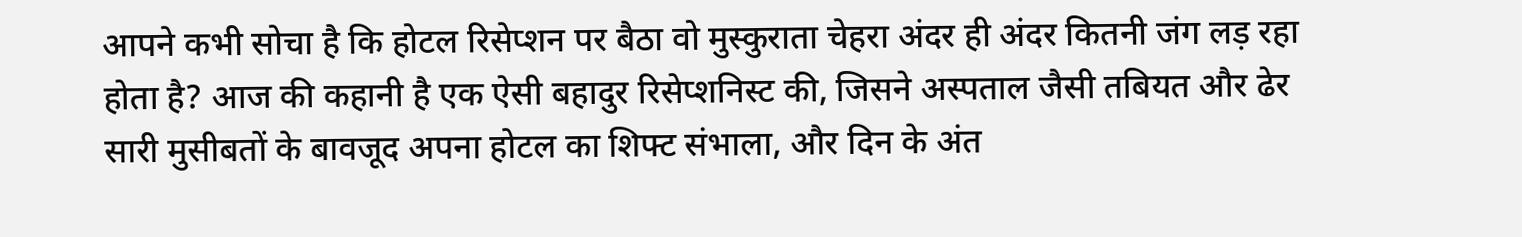आपने कभी सोचा है कि होटल रिसेप्शन पर बैठा वो मुस्कुराता चेहरा अंदर ही अंदर कितनी जंग लड़ रहा होता है? आज की कहानी है एक ऐसी बहादुर रिसेप्शनिस्ट की, जिसने अस्पताल जैसी तबियत और ढेर सारी मुसीबतों के बावजूद अपना होटल का शिफ्ट संभाला, और दिन के अंत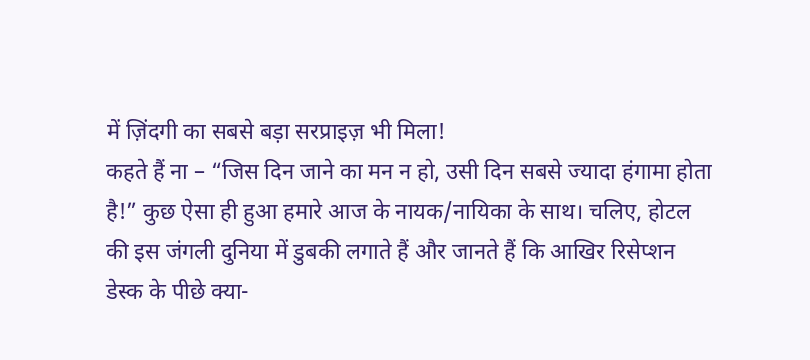में ज़िंदगी का सबसे बड़ा सरप्राइज़ भी मिला!
कहते हैं ना – “जिस दिन जाने का मन न हो, उसी दिन सबसे ज्यादा हंगामा होता है!” कुछ ऐसा ही हुआ हमारे आज के नायक/नायिका के साथ। चलिए, होटल की इस जंगली दुनिया में डुबकी लगाते हैं और जानते हैं कि आखिर रिसेप्शन डेस्क के पीछे क्या-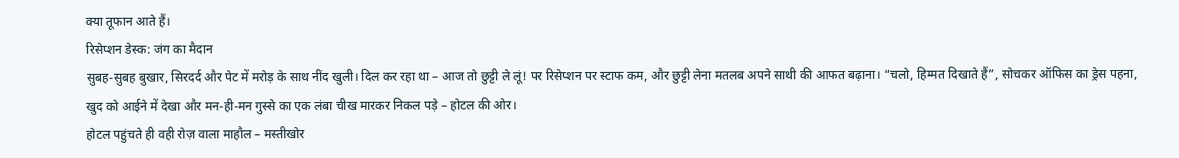क्या तूफान आते हैं।
रिसेप्शन डेस्क: जंग का मैदान
सुबह-सुबह बुखार, सिरदर्द और पेट में मरोड़ के साथ नींद खुली। दिल कर रहा था – आज तो छुट्टी ले लूं! पर रिसेप्शन पर स्टाफ कम, और छुट्टी लेना मतलब अपने साथी की आफत बढ़ाना। “चलो, हिम्मत दिखाते हैं”, सोचकर ऑफिस का ड्रेस पहना, खुद को आईने में देखा और मन-ही-मन गुस्से का एक लंबा चीख मारकर निकल पड़े – होटल की ओर।
होटल पहुंचते ही वही रोज़ वाला माहौल – मस्तीखोर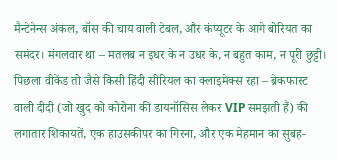मैन्टेनेन्स अंकल, बॉस की चाय वाली टेबल, और कंप्यूटर के आगे बोरियत का समंदर। मंगलवार था – मतलब न इधर के न उधर के, न बहुत काम, न पूरी छुट्टी। पिछला वीकेंड तो जैसे किसी हिंदी सीरियल का क्लाइमेक्स रहा – ब्रेकफास्ट वाली दीदी (जो खुद को कोरोना की डायनॉसिस लेकर VIP समझती हैं) की लगातार शिकायतें, एक हाउसकीपर का गिरना, और एक मेहमान का सुबह-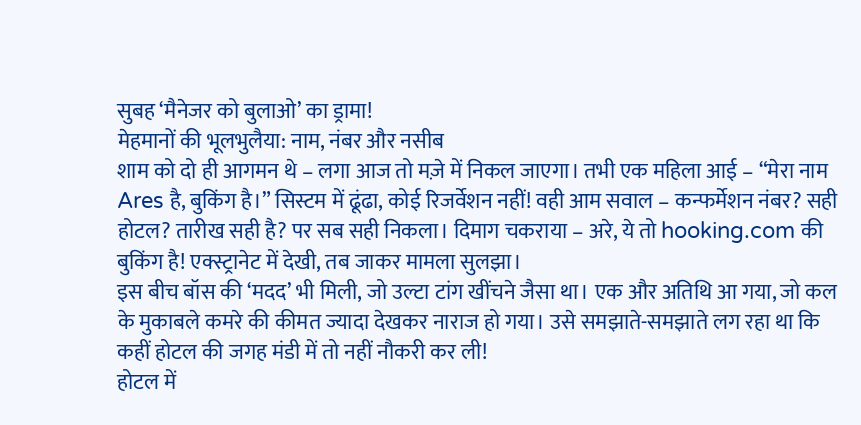सुबह ‘मैनेजर को बुलाओ’ का ड्रामा!
मेहमानों की भूलभुलैया: नाम, नंबर और नसीब
शाम को दो ही आगमन थे – लगा आज तो मज़े में निकल जाएगा। तभी एक महिला आई – “मेरा नाम Ares है, बुकिंग है।” सिस्टम में ढूंढा, कोई रिजर्वेशन नहीं! वही आम सवाल – कन्फर्मेशन नंबर? सही होटल? तारीख सही है? पर सब सही निकला। दिमाग चकराया – अरे, ये तो hooking.com की बुकिंग है! एक्स्ट्रानेट में देखी, तब जाकर मामला सुलझा।
इस बीच बॉस की ‘मदद’ भी मिली, जो उल्टा टांग खींचने जैसा था। एक और अतिथि आ गया, जो कल के मुकाबले कमरे की कीमत ज्यादा देखकर नाराज हो गया। उसे समझाते-समझाते लग रहा था कि कहीं होटल की जगह मंडी में तो नहीं नौकरी कर ली!
होटल में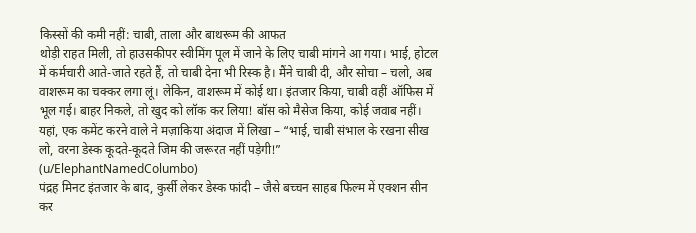किस्सों की कमी नहीं: चाबी, ताला और बाथरूम की आफत
थोड़ी राहत मिली, तो हाउसकीपर स्वीमिंग पूल में जाने के लिए चाबी मांगने आ गया। भाई, होटल में कर्मचारी आते-जाते रहते हैं, तो चाबी देना भी रिस्क है। मैंने चाबी दी, और सोचा – चलो, अब वाशरूम का चक्कर लगा लूं। लेकिन, वाशरूम में कोई था। इंतजार किया, चाबी वहीं ऑफिस में भूल गई। बाहर निकले, तो खुद को लॉक कर लिया! बॉस को मैसेज किया, कोई जवाब नहीं।
यहां, एक कमेंट करने वाले ने मज़ाकिया अंदाज में लिखा – “भाई, चाबी संभाल के रखना सीख लो, वरना डेस्क कूदते-कूदते जिम की जरूरत नहीं पड़ेगी!” (u/ElephantNamedColumbo)
पंद्रह मिनट इंतजार के बाद, कुर्सी लेकर डेस्क फांदी – जैसे बच्चन साहब फिल्म में एक्शन सीन कर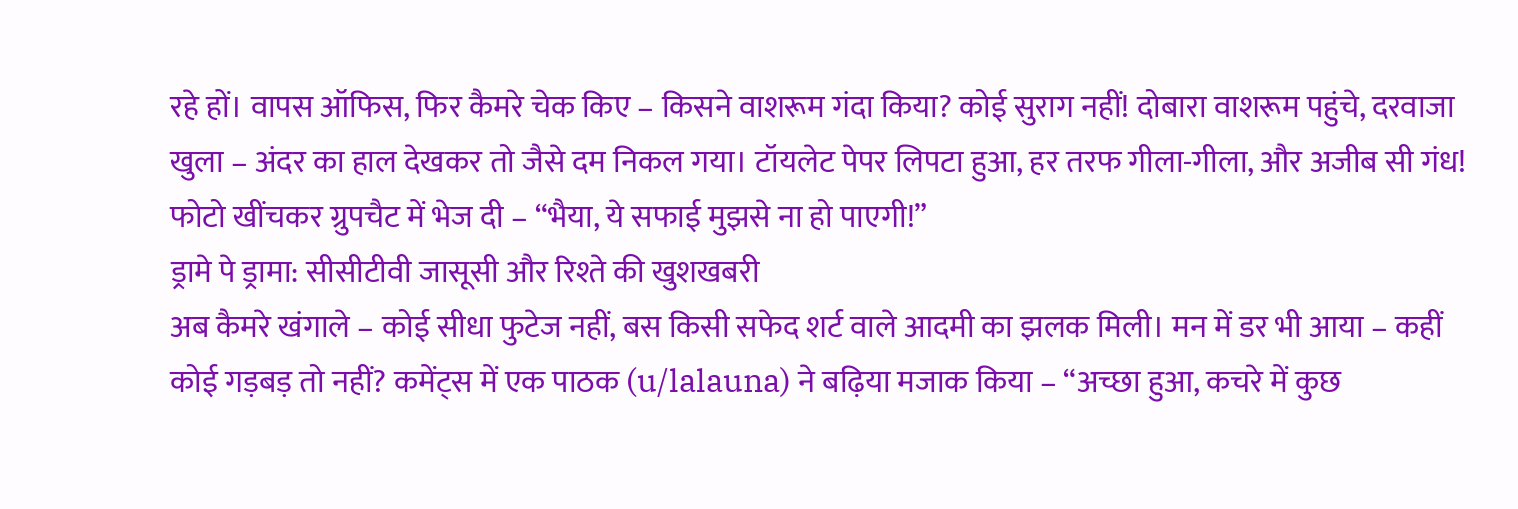रहे हों। वापस ऑफिस, फिर कैमरे चेक किए – किसने वाशरूम गंदा किया? कोई सुराग नहीं! दोबारा वाशरूम पहुंचे, दरवाजा खुला – अंदर का हाल देखकर तो जैसे दम निकल गया। टॉयलेट पेपर लिपटा हुआ, हर तरफ गीला-गीला, और अजीब सी गंध! फोटो खींचकर ग्रुपचैट में भेज दी – “भैया, ये सफाई मुझसे ना हो पाएगी!”
ड्रामे पे ड्रामा: सीसीटीवी जासूसी और रिश्ते की खुशखबरी
अब कैमरे खंगाले – कोई सीधा फुटेज नहीं, बस किसी सफेद शर्ट वाले आदमी का झलक मिली। मन में डर भी आया – कहीं कोई गड़बड़ तो नहीं? कमेंट्स में एक पाठक (u/lalauna) ने बढ़िया मजाक किया – “अच्छा हुआ, कचरे में कुछ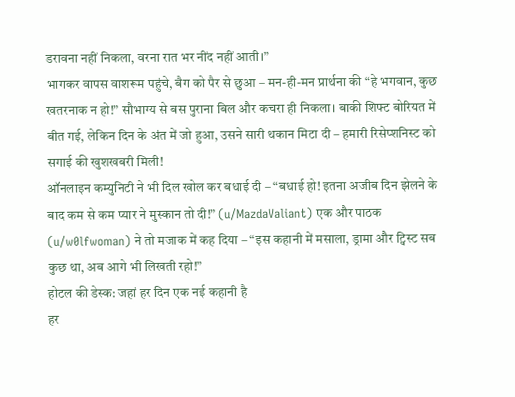डरावना नहीं निकला, वरना रात भर नींद नहीं आती।”
भागकर वापस वाशरूम पहुंचे, बैग को पैर से छुआ – मन-ही-मन प्रार्थना की “हे भगवान, कुछ खतरनाक न हो!” सौभाग्य से बस पुराना बिल और कचरा ही निकला। बाकी शिफ्ट बोरियत में बीत गई, लेकिन दिन के अंत में जो हुआ, उसने सारी थकान मिटा दी – हमारी रिसेप्शनिस्ट को सगाई की खुशखबरी मिली!
ऑनलाइन कम्युनिटी ने भी दिल खोल कर बधाई दी – “बधाई हो! इतना अजीब दिन झेलने के बाद कम से कम प्यार ने मुस्कान तो दी!” (u/MazdaValiant) एक और पाठक (u/w0lfwoman) ने तो मजाक में कह दिया – “इस कहानी में मसाला, ड्रामा और ट्विस्ट सब कुछ था, अब आगे भी लिखती रहो!”
होटल की डेस्क: जहां हर दिन एक नई कहानी है
हर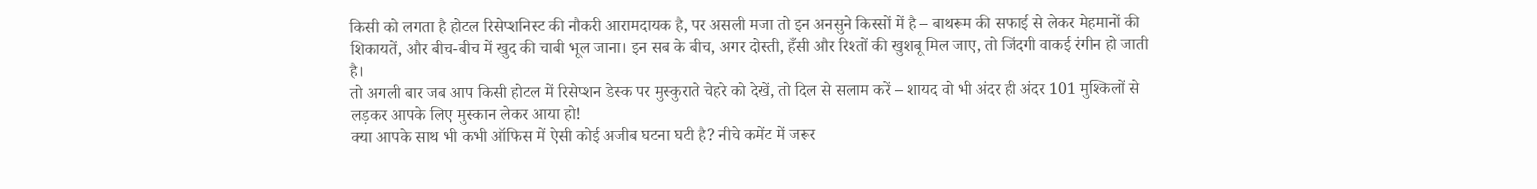किसी को लगता है होटल रिसेप्शनिस्ट की नौकरी आरामदायक है, पर असली मजा तो इन अनसुने किस्सों में है – बाथरूम की सफाई से लेकर मेहमानों की शिकायतें, और बीच-बीच में खुद की चाबी भूल जाना। इन सब के बीच, अगर दोस्ती, हँसी और रिश्तों की खुशबू मिल जाए, तो जिंदगी वाकई रंगीन हो जाती है।
तो अगली बार जब आप किसी होटल में रिसेप्शन डेस्क पर मुस्कुराते चेहरे को देखें, तो दिल से सलाम करें – शायद वो भी अंदर ही अंदर 101 मुश्किलों से लड़कर आपके लिए मुस्कान लेकर आया हो!
क्या आपके साथ भी कभी ऑफिस में ऐसी कोई अजीब घटना घटी है? नीचे कमेंट में जरूर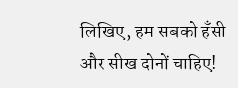लिखिए, हम सबको हँसी और सीख दोनों चाहिए!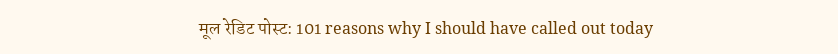मूल रेडिट पोस्ट: 101 reasons why I should have called out today